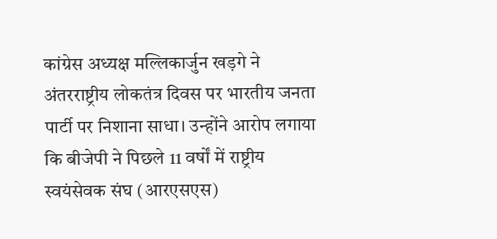कांग्रेस अध्यक्ष मल्लिकार्जुन खड़गे ने अंतरराष्ट्रीय लोकतंत्र दिवस पर भारतीय जनता पार्टी पर निशाना साधा। उन्होंने आरोप लगाया कि बीजेपी ने पिछले 11 वर्षों में राष्ट्रीय स्वयंसेवक संघ (आरएसएस)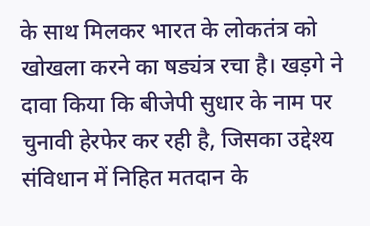के साथ मिलकर भारत के लोकतंत्र को खोखला करने का षड्यंत्र रचा है। खड़गे ने दावा किया कि बीजेपी सुधार के नाम पर चुनावी हेरफेर कर रही है, जिसका उद्देश्य संविधान में निहित मतदान के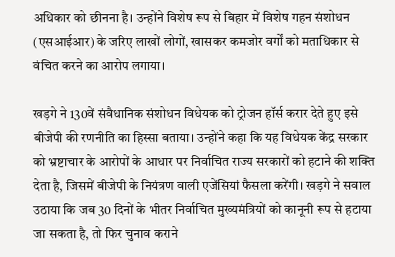अधिकार को छीनना है। उन्होंने विशेष रूप से बिहार में विशेष गहन संशोधन (एसआईआर) के जरिए लाखों लोगों, खासकर कमजोर वर्गों को मताधिकार से वंचित करने का आरोप लगाया।

खड़गे ने 130वें संवैधानिक संशोधन विधेयक को ट्रोजन हॉर्स करार देते हुए इसे बीजेपी की रणनीति का हिस्सा बताया। उन्होंने कहा कि यह विधेयक केंद्र सरकार को भ्रष्टाचार के आरोपों के आधार पर निर्वाचित राज्य सरकारों को हटाने की शक्ति देता है, जिसमें बीजेपी के नियंत्रण वाली एजेंसियां फैसला करेंगी। खड़गे ने सवाल उठाया कि जब 30 दिनों के भीतर निर्वाचित मुख्यमंत्रियों को कानूनी रूप से हटाया जा सकता है, तो फिर चुनाव कराने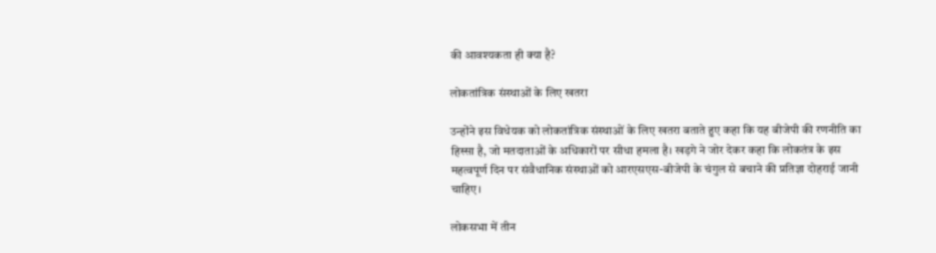की आवश्यकता ही क्या है?

लोकतांत्रिक संस्थाओं के लिए खतरा

उन्होंने इस विधेयक को लोकतांत्रिक संस्थाओं के लिए खतरा बताते हुए कहा कि यह बीजेपी की रणनीति का हिस्सा है, जो मतदाताओं के अधिकारों पर सीधा हमला है। खड़गे ने जोर देकर कहा कि लोकतंत्र के इस महत्वपूर्ण दिन पर संवैधानिक संस्थाओं को आरएसएस-बीजेपी के चंगुल से बचाने की प्रतिज्ञा दोहराई जानी चाहिए।

लोकसभा में तीन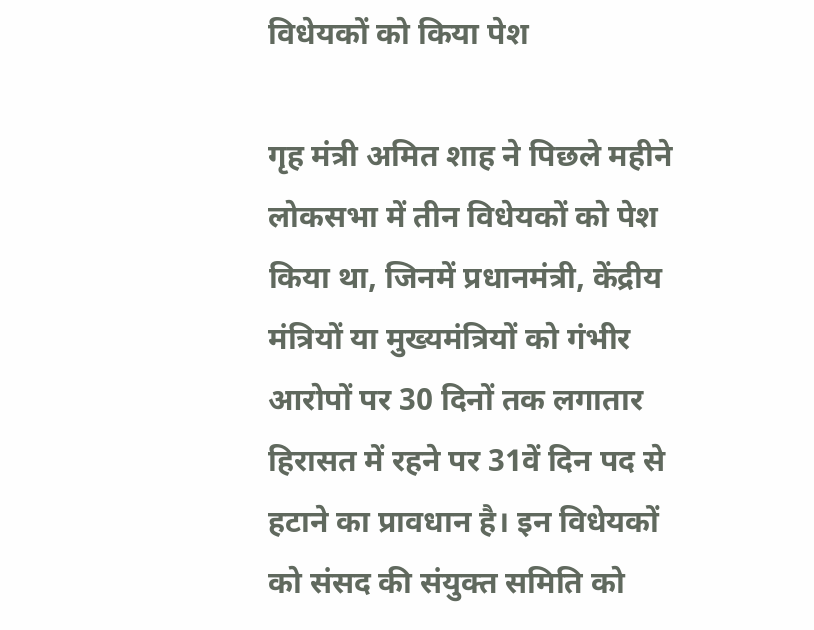विधेयकों को किया पेश

गृह मंत्री अमित शाह ने पिछले महीने लोकसभा में तीन विधेयकों को पेश किया था, जिनमें प्रधानमंत्री, केंद्रीय मंत्रियों या मुख्यमंत्रियों को गंभीर आरोपों पर 30 दिनों तक लगातार हिरासत में रहने पर 31वें दिन पद से हटाने का प्रावधान है। इन विधेयकों को संसद की संयुक्त समिति को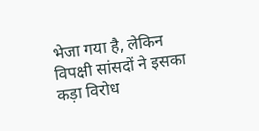भेजा गया है, लेकिन विपक्षी सांसदों ने इसका कड़ा विरोध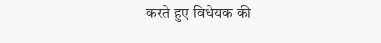करते हुए विधेयक की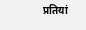प्रतियां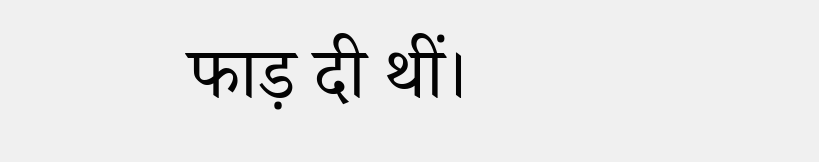फाड़ दी थीं।